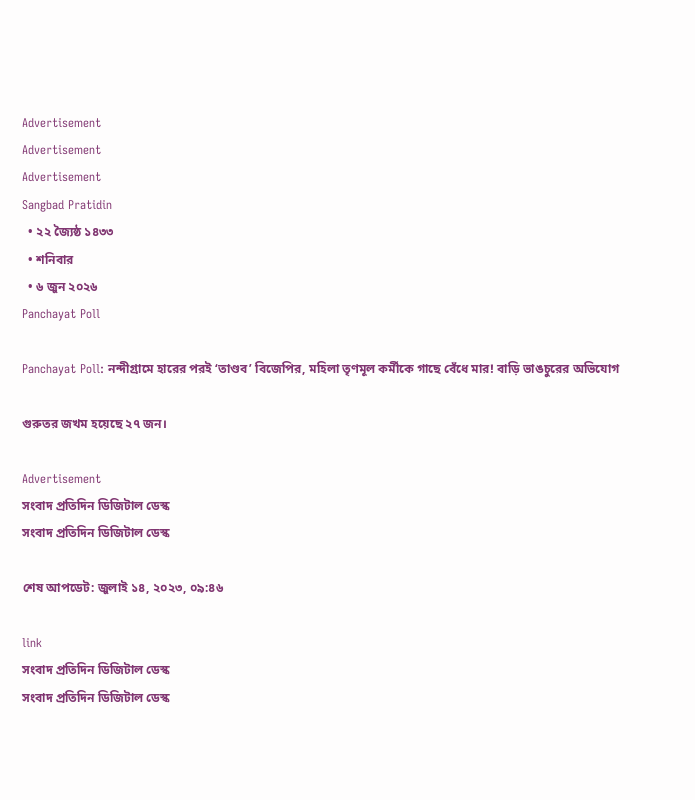Advertisement
Advertisement
Advertisement
Sangbad Pratidin
  • ২২ জ্যৈষ্ঠ ১৪৩৩
  • শনিবার
  • ৬ জুন ২০২৬
Panchayat Poll

Panchayat Poll: নন্দীগ্রামে হারের পরই ‘তাণ্ডব’ বিজেপির, মহিলা তৃণমূল কর্মীকে গাছে বেঁধে মার! বাড়ি ভাঙচুরের অভিযোগ

গুরুতর জখম হয়েছে ২৭ জন।

Advertisement
সংবাদ প্রতিদিন ডিজিটাল ডেস্ক
সংবাদ প্রতিদিন ডিজিটাল ডেস্ক

শেষ আপডেট: জুলাই ১৪, ২০২৩, ০৯:৪৬

link
সংবাদ প্রতিদিন ডিজিটাল ডেস্ক
সংবাদ প্রতিদিন ডিজিটাল ডেস্ক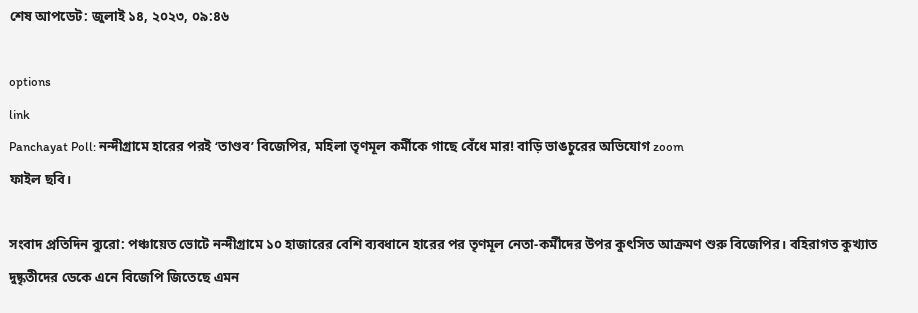শেষ আপডেট: জুলাই ১৪, ২০২৩, ০৯:৪৬

options
link
Panchayat Poll: নন্দীগ্রামে হারের পরই ‘তাণ্ডব’ বিজেপির, মহিলা তৃণমূল কর্মীকে গাছে বেঁধে মার! বাড়ি ভাঙচুরের অভিযোগ zoom
ফাইল ছবি।

সংবাদ প্রতিদিন ব্যুরো: পঞ্চায়েত ভোটে নন্দীগ্রামে ১০ হাজারের বেশি ব‌্যবধানে হারের পর তৃণমূল নেতা-কর্মীদের উপর কুৎসিত আক্রমণ শুরু বিজেপির। বহিরাগত কুখ‌্যাত দুষ্কৃতীদের ডেকে এনে বিজেপি জিতেছে এমন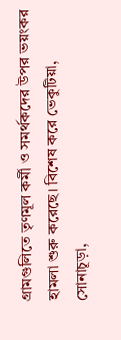গ্রামগুলিতে তৃণমূল কর্মী ও সমর্থকদের উপর ভয়ংকর হামলা শুরু করেছে। বিশেষ করে ভেকুটিয়া, সোনাচূড়া,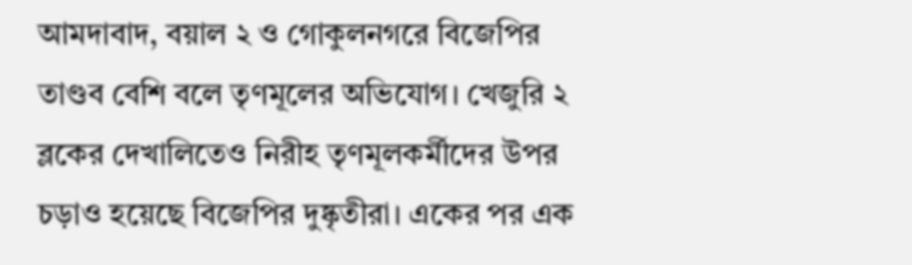আমদাবাদ, বয়াল ২ ও গোকুলনগরে বিজেপির তাণ্ডব বেশি বলে তৃণমূলের অভিযোগ। খেজুরি ২ ব্লকের দেখালিতেও নিরীহ তৃণমূলকর্মীদের উপর চড়াও হয়েছে বিজেপির দুষ্কৃতীরা। একের পর এক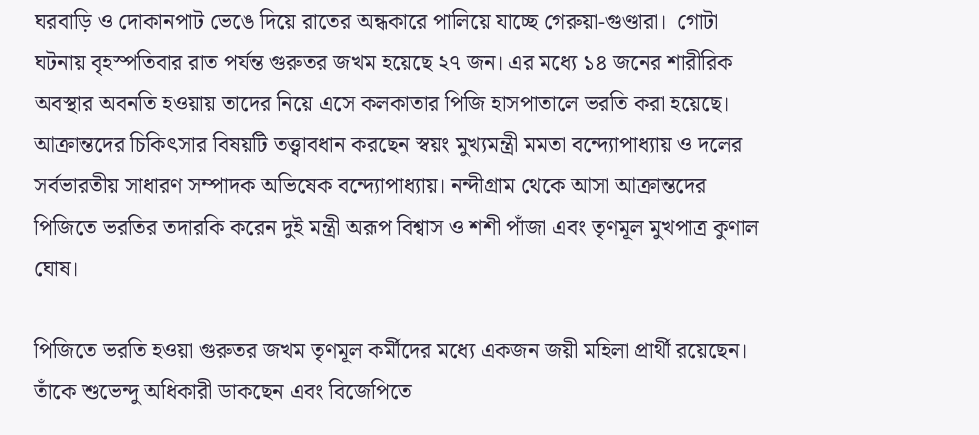ঘরবাড়ি ও দোকানপাট ভেঙে দিয়ে রাতের অন্ধকারে পালিয়ে যাচ্ছে গেরুয়া-গুণ্ডারা।  গোটা ঘটনায় বৃহস্পতিবার রাত পর্যন্ত গুরুতর জখম হয়েছে ২৭ জন। এর মধ্যে ১৪ জনের শারীরিক অবস্থার অবনতি হওয়ায় তাদের নিয়ে এসে কলকাতার পিজি হাসপাতালে ভরতি করা হয়েছে। আক্রান্তদের চিকিৎসার বিষয়টি তত্ত্বাবধান করছেন স্বয়ং মুখ‌্যমন্ত্রী মমতা বন্দ্যোপাধ‌্যায় ও দলের সর্বভারতীয় সাধারণ সম্পাদক অভিষেক বন্দ্যোপাধ‌্যায়। নন্দীগ্রাম থেকে আসা আক্রান্তদের পিজিতে ভরতির তদারকি করেন দুই মন্ত্রী অরূপ বিশ্বাস ও শশী পাঁজা এবং তৃণমূল মুখপাত্র কুণাল ঘোষ।

পিজিতে ভরতি হওয়া গুরুতর জখম তৃণমূল কর্মীদের মধ্যে একজন জয়ী মহিলা প্রার্থী রয়েছেন। তাঁকে শুভেন্দু অধিকারী ডাকছেন এবং বিজেপিতে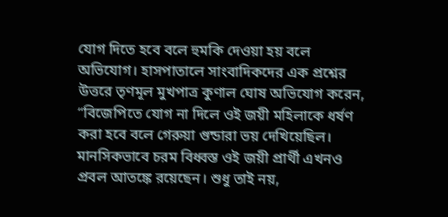যোগ দিতে হবে বলে হুমকি দেওয়া হয় বলে অভিযোগ। হাসপাতালে সাংবাদিকদের এক প্রশ্নের উত্তরে তৃণমূল মুখপাত্র কুণাল ঘোষ অভিযোগ করেন, “বিজেপিতে যোগ না দিলে ওই জয়ী মহিলাকে ধর্ষণ করা হবে বলে গেরুয়া গুন্ডারা ভয় দেখিয়েছিল। মানসিকভাবে চরম বিধ্বস্ত ওই জয়ী প্রার্থী এখনও প্রবল আতঙ্কে রয়েছেন। শুধু তাই নয়,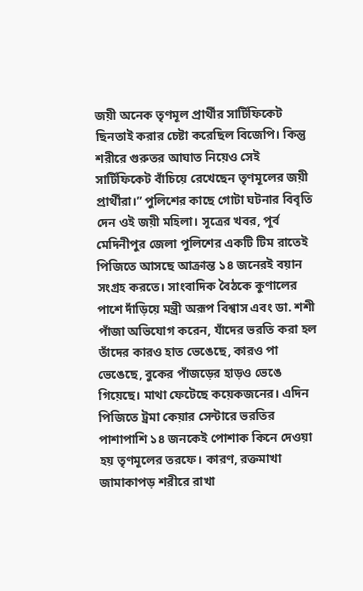জয়ী অনেক তৃণমূল প্রার্থীর সার্টিফিকেট ছিনতাই করার চেষ্টা করেছিল বিজেপি। কিন্তু শরীরে গুরুতর আঘাত নিয়েও সেই সার্টিফিকেট বাঁচিয়ে রেখেছেন তৃণমূলের জয়ী প্রার্থীরা।” পুলিশের কাছে গোটা ঘটনার বিবৃতি দেন ওই জয়ী মহিলা। সূত্রের খবর, পূর্ব মেদিনীপুর জেলা পুলিশের একটি টিম রাতেই পিজিতে আসছে আক্রান্ত ১৪ জনেরই বয়ান সংগ্রহ করতে। সাংবাদিক বৈঠকে কুণালের পাশে দাঁড়িয়ে মন্ত্রী অরূপ বিশ্বাস এবং ডা. শশী পাঁজা অভিযোগ করেন, যাঁদের ভরতি করা হল তাঁদের কারও হাত ভেঙেছে, কারও পা ভেঙেছে, বুকের পাঁজড়ের হাড়ও ভেঙে গিয়েছে। মাথা ফেটেছে কয়েকজনের। এদিন পিজিতে ট্রমা কেয়ার সেন্টারে ভরতির পাশাপাশি ১৪ জনকেই পোশাক কিনে দেওয়া হয় তৃণমূলের তরফে। কারণ, রক্তমাখা জামাকাপড় শরীরে রাখা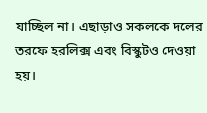যাচ্ছিল না। এছাড়াও সকলকে দলের তরফে হরলিক্স এবং বিস্কুটও দেওয়া হয়।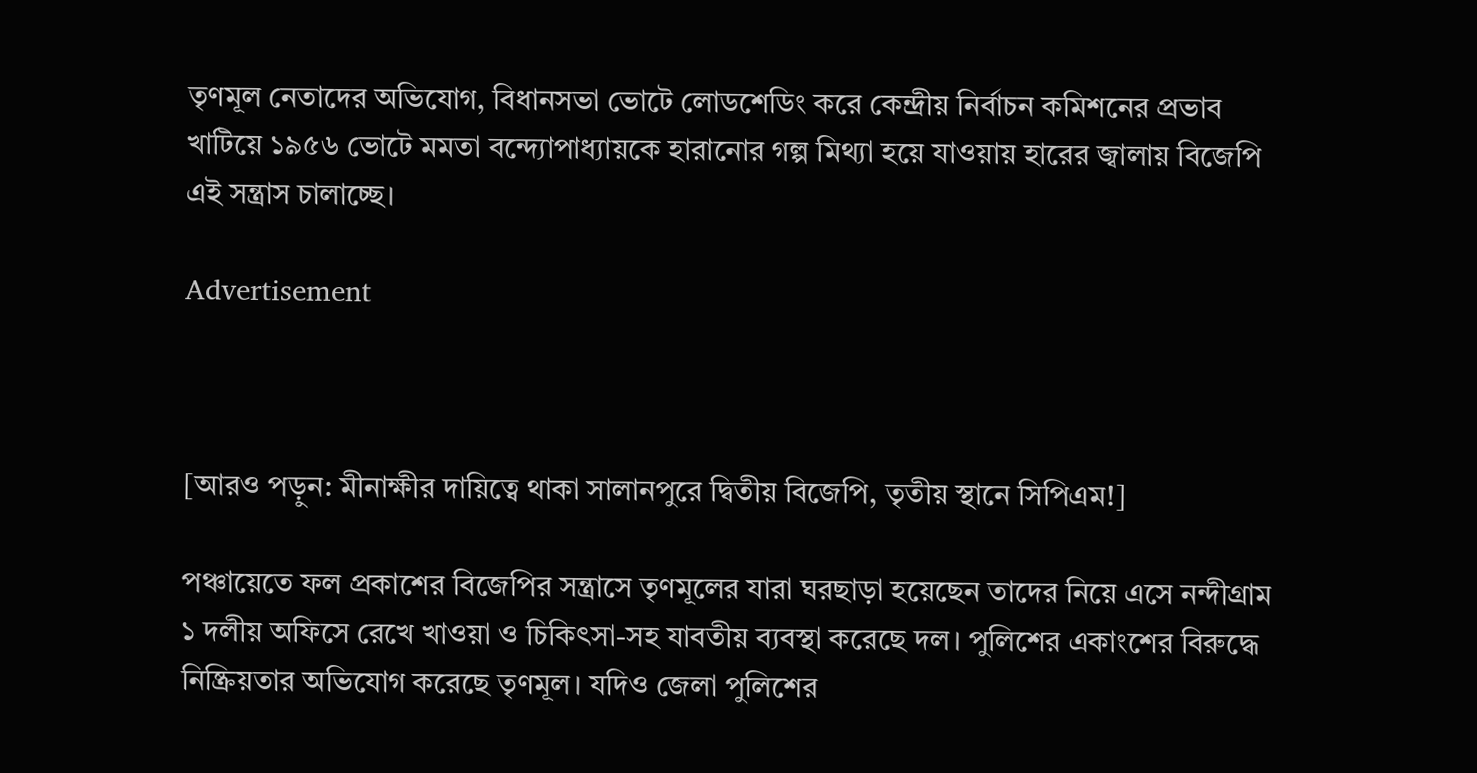তৃণমূল নেতাদের অভিযোগ, বিধানসভা ভোটে লোডশেডিং করে কেন্দ্রীয় নির্বাচন কমিশনের প্রভাব খাটিয়ে ১৯৫৬ ভোটে মমতা বন্দ্যোপাধ‌্যায়কে হারানোর গল্প মিথ‌্যা হয়ে যাওয়ায় হারের জ্বালায় বিজেপি এই সন্ত্রাস চালাচ্ছে।

Advertisement



[আরও পড়ুন: মীনাক্ষীর দায়িত্বে থাকা সালানপুরে দ্বিতীয় বিজেপি, তৃতীয় স্থানে সিপিএম!]

পঞ্চায়েতে ফল প্রকাশের বিজেপির সন্ত্রাসে তৃণমূলের যারা ঘরছাড়া হয়েছেন তাদের নিয়ে এসে নন্দীগ্রাম ১ দলীয় অফিসে রেখে খাওয়া ও চিকিৎসা-সহ যাবতীয় ব‌্যবস্থা করেছে দল। পুলিশের একাংশের বিরুদ্ধে নিষ্ক্রিয়তার অভিযোগ করেছে তৃণমূল। যদিও জেলা পুলিশের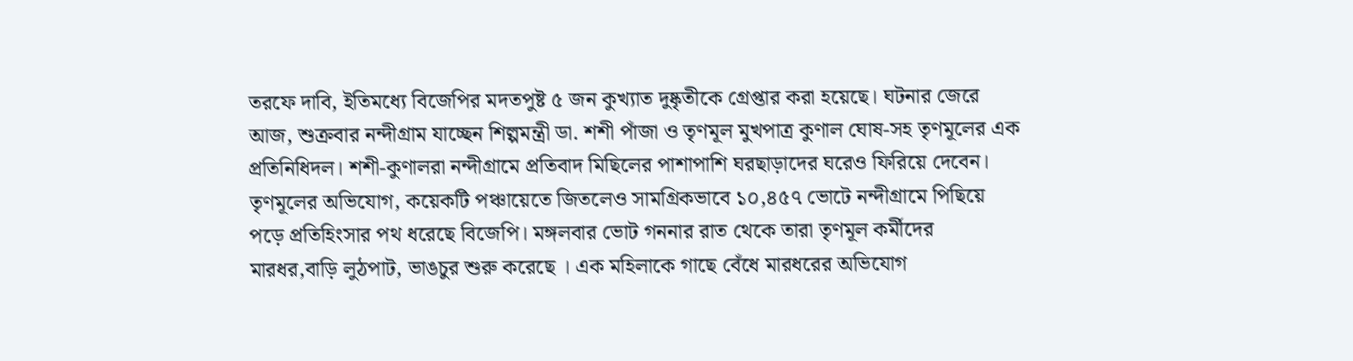তরফে দাবি, ইতিমধ্যে বিজেপির মদতপুষ্ট ৫ জন কুখ‌্যাত দুষ্কৃতীকে গ্রেপ্তার করা হয়েছে। ঘটনার জেরে আজ, শুক্রবার নন্দীগ্রাম যাচ্ছেন শিল্পমন্ত্রী ডা. শশী পাঁজা ও তৃণমূল মুখপাত্র কুণাল ঘোষ-সহ তৃণমূলের এক প্রতিনিধিদল। শশী-কুণালরা নন্দীগ্রামে প্রতিবাদ মিছিলের পাশাপাশি ঘরছাড়াদের ঘরেও ফিরিয়ে দেবেন। তৃণমূলের অভিযোগ, কয়েকটি পঞ্চায়েতে জিতলেও সামগ্রিকভাবে ১০,৪৫৭ ভোটে নন্দীগ্রামে পিছিয়ে পড়ে প্রতিহিংসার পথ ধরেছে বিজেপি। মঙ্গলবার ভোট গননার রাত থেকে তারা তৃণমূল কর্মীদের মারধর,বাড়ি লুঠপাট, ভাঙচুর শুরু করেছে । এক মহিলাকে গাছে বেঁধে মারধরের অভিযোগ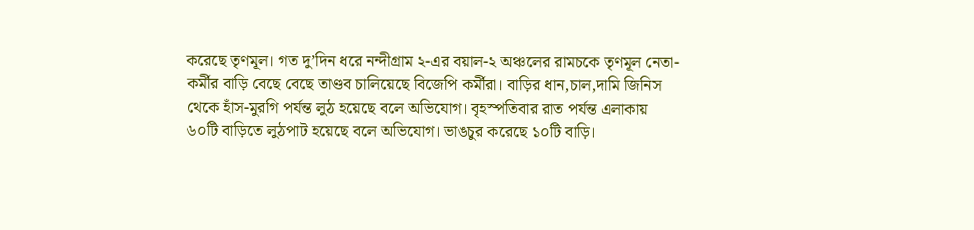করেছে তৃণমূল। গত দু’দিন ধরে নন্দীগ্রাম ২-এর বয়াল-২ অঞ্চলের রামচকে তৃণমূল নেতা-কর্মীর বাড়ি বেছে বেছে তাণ্ডব চালিয়েছে বিজেপি কর্মীরা। বাড়ির ধান,চাল,দামি জিনিস থেকে হাঁস-মুরগি পর্যন্ত লুঠ হয়েছে বলে অভিযোগ। বৃহস্পতিবার রাত পর্যন্ত এলাকায় ৬০টি বাড়িতে লুঠপাট হয়েছে বলে অভিযোগ। ভাঙচুর করেছে ১০টি বাড়ি।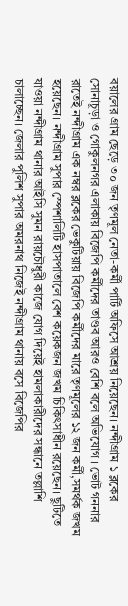বয়ালের গ্রাম ছেড়ে ৩০ জন তৃণমূল নেতা-কর্মী পার্টি অফিসে আশ্রয় নিয়েছেন। নন্দীগ্রাম ১ ব্লকের সোনাচূড়া ও গোকুলনগর এলাকায় বিজেপি কর্মীদের তাণ্ডব আরও বেশি বলে অভিযোগ । ভোট গননার রাতেই নন্দীগ্রাম এক নম্বর ব্লকের ভেকুটিয়ায় বিজেপি কর্মীদের মারে তৃণমূলের ১২ জন কর্মী,সমর্থক জখম হয়েছেন। নন্দীগ্রাম সুপার স্পেশালিটি হাসপাতালে বেশ কয়েকজন জখম চিকিৎসাধীন রয়েছেন। ছুটিতে যাওয়া নন্দীগ্রাম থানার আইসি সুমন রায়চৌধুরী কাজে যোগ দিয়েই হামলাকারীদের সন্ধানে তল্লাশি চালাচ্ছেন। জেলার পুলিশ সুপার অমরনাথ নিজেই নন্দীগ্রাম থানায় বসে বিজেপির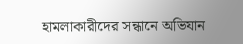হামলাকারীদের সন্ধানে অভিযান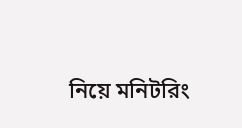নিয়ে মনিটরিং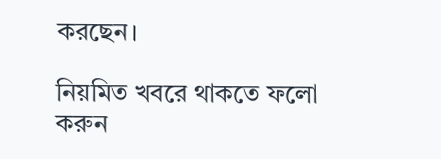করছেন।

নিয়মিত খবরে থাকতে ফলো করুন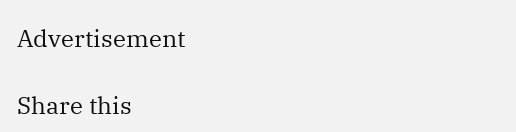Advertisement

Share this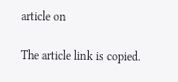article on

The article link is copied.